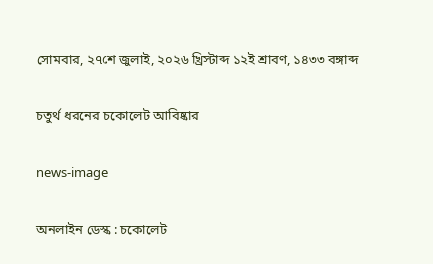সোমবার, ২৭শে জুলাই, ২০২৬ খ্রিস্টাব্দ ১২ই শ্রাবণ, ১৪৩৩ বঙ্গাব্দ

চতুর্থ ধরনের চকোলেট আবিষ্কার

news-image

অনলাইন ডেস্ক : চকোলেট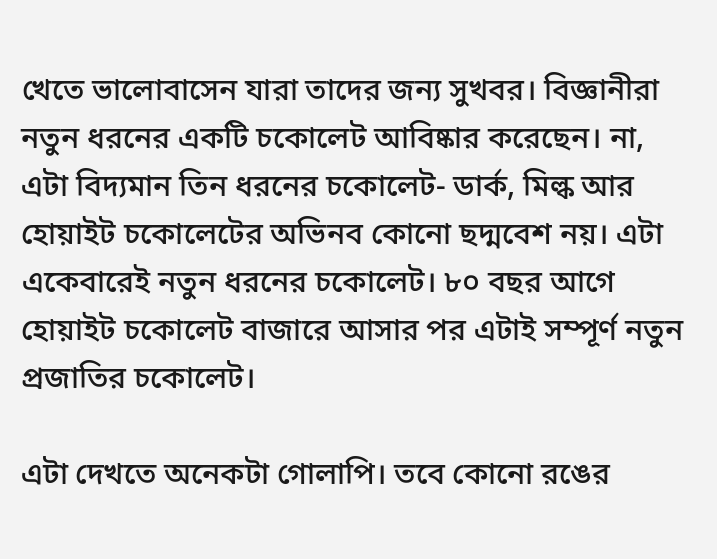খেতে ভালোবাসেন যারা তাদের জন্য সুখবর। বিজ্ঞানীরা নতুন ধরনের একটি চকোলেট আবিষ্কার করেছেন। না, এটা বিদ্যমান তিন ধরনের চকোলেট- ডার্ক, মিল্ক আর হোয়াইট চকোলেটের অভিনব কোনো ছদ্মবেশ নয়। এটা একেবারেই নতুন ধরনের চকোলেট। ৮০ বছর আগে হোয়াইট চকোলেট বাজারে আসার পর এটাই সম্পূর্ণ নতুন প্রজাতির চকোলেট।

এটা দেখতে অনেকটা গোলাপি। তবে কোনো রঙের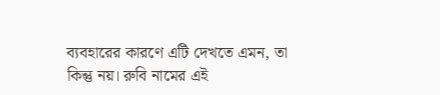ব্যবহারের কারণে এটি দেখতে এমন, তা কিন্তু নয়। রুবি নামের এই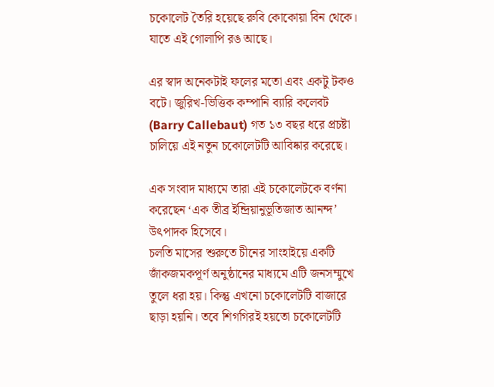চকোলেট তৈরি হয়েছে রুবি কোকোয়া বিন থেকে। যাতে এই গোলাপি রঙ আছে।

এর স্বাদ অনেকটাই ফলের মতো এবং একটু টকও বটে। জুরিখ-ভিত্তিক কম্পানি ব্যারি কলেবট (Barry Callebaut) গত ১৩ বছর ধরে প্রচষ্টা চালিয়ে এই নতুন চকোলেটটি আবিষ্কার করেছে।

এক সংবাদ মাধ্যমে তারা এই চকোলেটকে বর্ণনা করেছেন ‘এক তীব্র ইন্দ্রিয়ানুভূতিজাত আনন্দ’ উৎপাদক হিসেবে।
চলতি মাসের শুরুতে চীনের সাংহাইয়ে একটি জাঁকজমকপূর্ণ অনুষ্ঠানের মাধ্যমে এটি জনসম্মুখে তুলে ধরা হয়। কিন্তু এখনো চকোলেটটি বাজারে ছাড়া হয়নি। তবে শিগগিরই হয়তো চকোলেটটি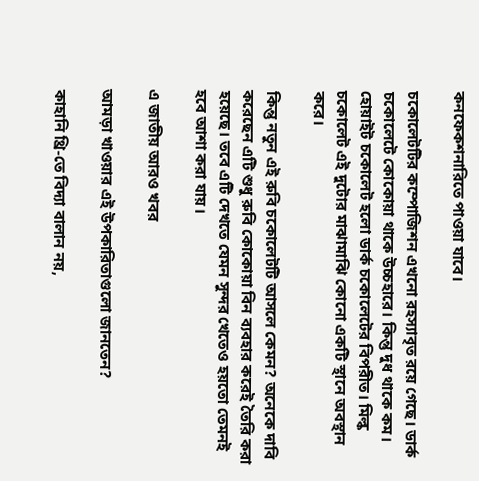কনফেকশনারিতে পাওয়া যাবে।

চকোলেটটির কম্পোজিশন এখনো রহস্যাবৃত রয়ে গেছে। ডার্ক চকোলেটে কোকোয়া থাকে উচ্চহারে। কিন্তু দুধ থাকে কম। হোয়াইট চকোলেট হলো ডার্ক চকোলেটের বিপরীত। মিল্ক চকোলেট এই দুটোর মাঝামাঝি কোনো একটি স্থানে অবস্থান করে।

কিন্তু নতুন এই রুবি চকোলেটটি আসলে কেমন? অনেকে দাবি করেছেন এটি শুধু রুবি কোকোয়া বিন ব্যবহার করেই তৈরি করা হয়েছে। তবে এটি দেখতে যেমন সুন্দর খেতেও হয়তো তেমনই হবে আশা করা যায়।

এ জাতীয় আরও খবর

আমড়া খাওয়ার এই উপকারিতাগুলো জানতেন?

কাহানি থ্রি-তে বিদ্যা বালান নয়,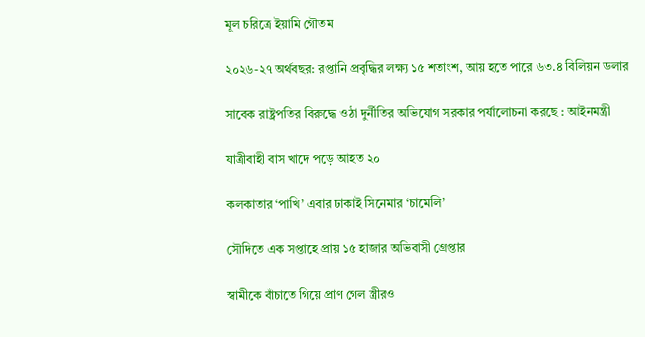মূল চরিত্রে ইয়ামি গৌতম

২০২৬-২৭ অর্থবছর: রপ্তানি প্রবৃদ্ধির লক্ষ্য ১৫ শতাংশ, আয় হতে পারে ৬৩.৪ বিলিয়ন ডলার

সাবেক রাষ্ট্রপতির বিরুদ্ধে ওঠা দুর্নীতির অভিযোগ সরকার পর্যালোচনা করছে : আইনমন্ত্রী

যাত্রীবাহী বাস খাদে পড়ে আহত ২০

কলকাতার ‘পাখি’ এবার ঢাকাই সিনেমার ‘চামেলি’

সৌদিতে এক সপ্তাহে প্রায় ১৫ হাজার অভিবাসী গ্রেপ্তার

স্বামীকে বাঁচাতে গিয়ে প্রাণ গেল স্ত্রীরও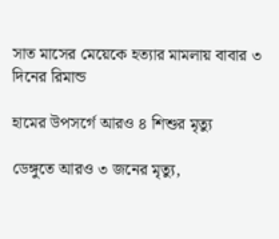সাত মাসের মেয়েকে হত্যার মামলায় বাবার ৩ দিনের রিমান্ড

হামের উপসর্গে আরও ৪ শিশুর মৃত্যু

ডেঙ্গুতে আরও ৩ জনের মৃত্যু,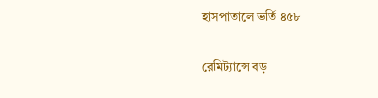হাসপাতালে ভর্তি ৪৫৮

রেমিট্যান্সে বড়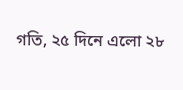গতি, ২৫ দিনে এলো ২৮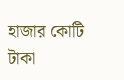হাজার কোটি টাকা